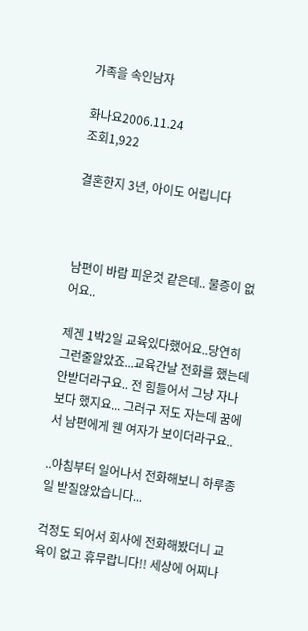가족을 속인남자

화나요2006.11.24
조회1,922

결혼한지 3년, 아이도 어립니다



남편이 바람 피운것 같은데.. 물증이 없어요..

제겐 1박2일 교육있다했어요..당연히 그런줄알았죠...교육간날 전화를 했는데 안받더라구요.. 전 힘들어서 그냥 자나보다 했지요... 그러구 저도 자는데 꿈에서 남편에게 웬 여자가 보이더라구요..

..아침부터 일어나서 전화해보니 하루종일 받질않았습니다...

걱정도 되어서 회사에 전화해봤더니 교육이 없고 휴무랍니다!! 세상에 어찌나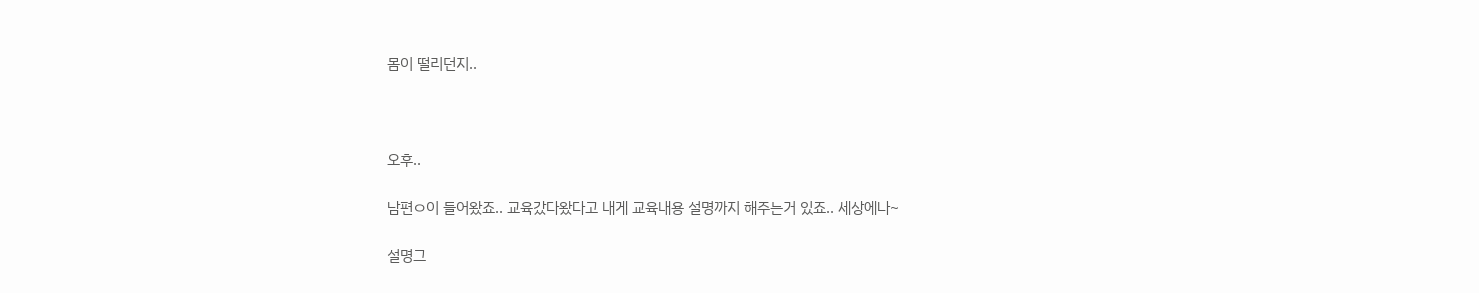몸이 떨리던지..



오후..

남편ㅇ이 들어왔죠.. 교육갔다왔다고 내게 교육내용 설명까지 해주는거 있죠.. 세상에나~

설명그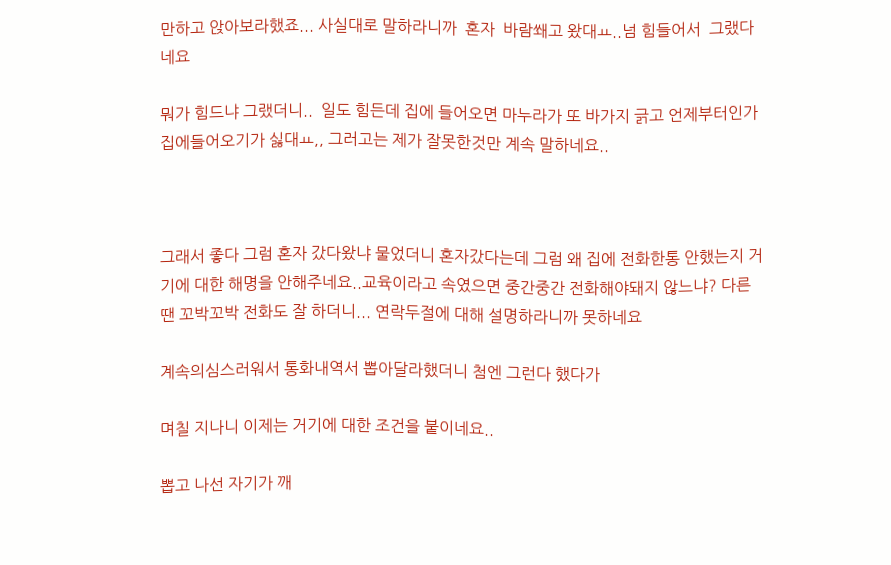만하고 앉아보라했죠... 사실대로 말하라니까  혼자  바람쐐고 왔대ㅛ..넘 힘들어서  그랬다네요

뭐가 힘드냐 그랬더니..  일도 힘든데 집에 들어오면 마누라가 또 바가지 긁고 언제부터인가 집에들어오기가 싫대ㅛ,, 그러고는 제가 잘못한것만 계속 말하네요..



그래서 좋다 그럼 혼자 갔다왔냐 물었더니 혼자갔다는데 그럼 왜 집에 전화한통 안했는지 거기에 대한 해명을 안해주네요..교육이라고 속였으면 중간중간 전화해야돼지 않느냐? 다른땐 꼬박꼬박 전화도 잘 하더니... 연락두절에 대해 설명하라니까 못하네요

계속의심스러워서 통화내역서 뽑아달라했더니 첨엔 그런다 했다가

며칠 지나니 이제는 거기에 대한 조건을 붙이네요..

뽑고 나선 자기가 깨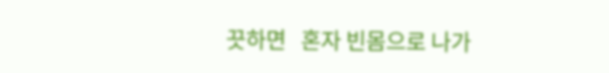끗하면   혼자 빈몸으로 나가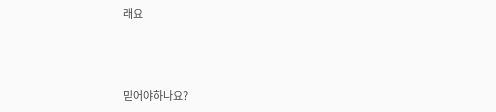래요



믿어야하나요?